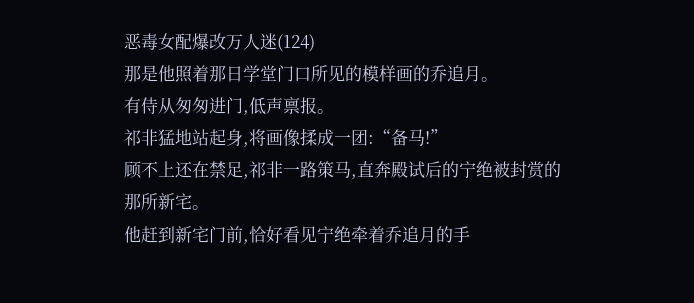恶毒女配爆改万人迷(124)
那是他照着那日学堂门口所见的模样画的乔追月。
有侍从匆匆进门,低声禀报。
祁非猛地站起身,将画像揉成一团:“备马!”
顾不上还在禁足,祁非一路策马,直奔殿试后的宁绝被封赏的那所新宅。
他赶到新宅门前,恰好看见宁绝牵着乔追月的手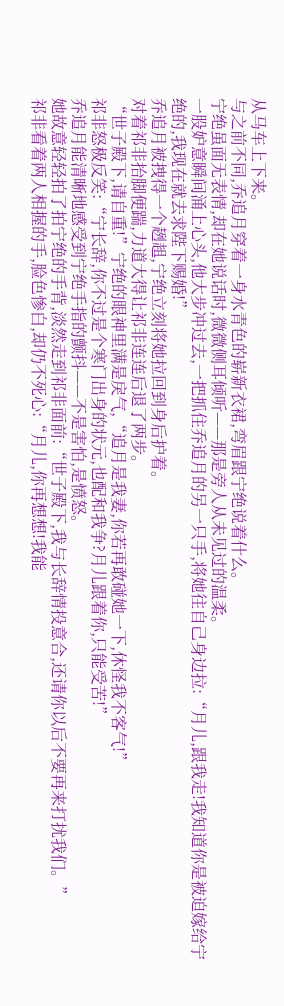从马车上下来。
与之前不同,乔追月穿着一身水青色的崭新衣裙,弯眉跟宁绝说着什么。
宁绝虽面无表情,却在她说话时,微微侧耳倾听——那是旁人从未见过的温柔。
一股妒意瞬间涌上心头,他大步冲过去,一把抓住乔追月的另一只手,将她往自己身边拉:“月儿,跟我走!我知道你是被迫嫁给宁绝的,我现在就去求陛下赐婚!”
乔追月被拽得一个趔趄,宁绝立刻将她拉回到身后护着。
对着祁非抬脚便踹,力道大得让祁非连连后退了两步。
“世子殿下,请自重!”宁绝的眼神里满是戾气,“追月是我妻,你若再敢碰她一下,休怪我不客气!”
祁非怒极反笑:“宁长辞,你不过是个寒门出身的状元,也配和我争?月儿跟着你,只能受苦!”
乔追月能清晰地感受到宁绝手指的颤抖——不是害怕,是愤怒。
她故意轻轻拍了拍宁绝的手背,淡然走到祁非面前:“世子殿下,我与长辞情投意合,还请你以后不要再来打扰我们。”
祁非看着两人相握的手,脸色惨白,却仍不死心:“月儿,你再想想!我能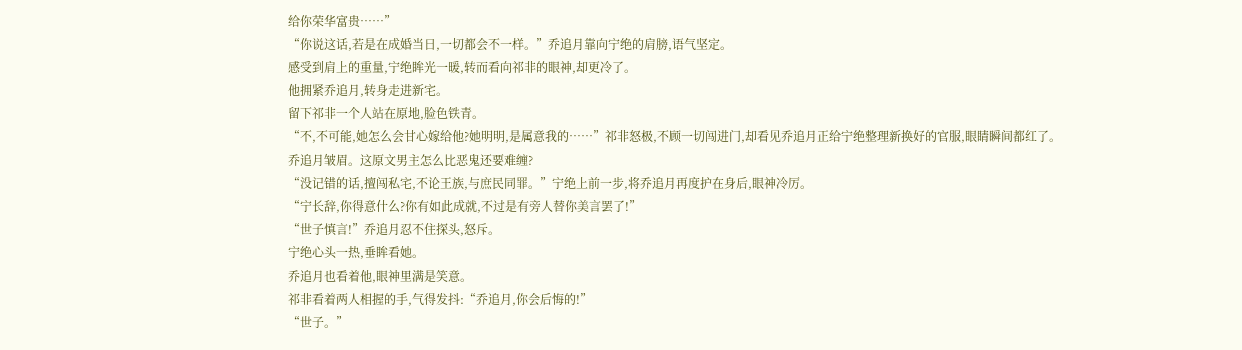给你荣华富贵……”
“你说这话,若是在成婚当日,一切都会不一样。”乔追月靠向宁绝的肩膀,语气坚定。
感受到肩上的重量,宁绝眸光一暖,转而看向祁非的眼神,却更冷了。
他拥紧乔追月,转身走进新宅。
留下祁非一个人站在原地,脸色铁青。
“不,不可能,她怎么会甘心嫁给他?她明明,是属意我的……”祁非怒极,不顾一切闯进门,却看见乔追月正给宁绝整理新换好的官服,眼睛瞬间都红了。
乔追月皱眉。这原文男主怎么比恶鬼还要难缠?
“没记错的话,擅闯私宅,不论王族,与庶民同罪。”宁绝上前一步,将乔追月再度护在身后,眼神冷厉。
“宁长辞,你得意什么?你有如此成就,不过是有旁人替你美言罢了!”
“世子慎言!”乔追月忍不住探头,怒斥。
宁绝心头一热,垂眸看她。
乔追月也看着他,眼神里满是笑意。
祁非看着两人相握的手,气得发抖:“乔追月,你会后悔的!”
“世子。”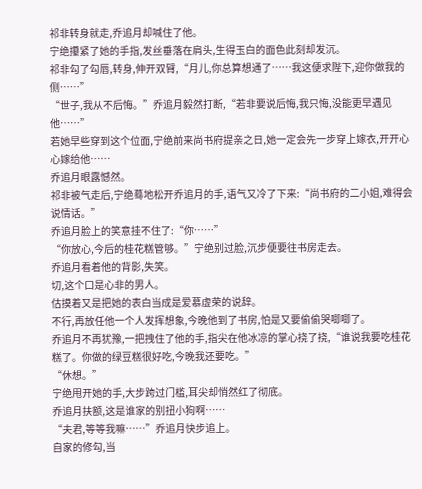祁非转身就走,乔追月却喊住了他。
宁绝攥紧了她的手指,发丝垂落在肩头,生得玉白的面色此刻却发沉。
祁非勾了勾唇,转身,伸开双臂,“月儿,你总算想通了……我这便求陛下,迎你做我的侧……”
“世子,我从不后悔。”乔追月毅然打断,“若非要说后悔,我只悔,没能更早遇见他……”
若她早些穿到这个位面,宁绝前来尚书府提亲之日,她一定会先一步穿上嫁衣,开开心心嫁给他……
乔追月眼露憾然。
祁非被气走后,宁绝蓦地松开乔追月的手,语气又冷了下来:“尚书府的二小姐,难得会说情话。”
乔追月脸上的笑意挂不住了:“你……”
“你放心,今后的桂花糕管够。”宁绝别过脸,沉步便要往书房走去。
乔追月看着他的背影,失笑。
切,这个口是心非的男人。
估摸着又是把她的表白当成是爱慕虚荣的说辞。
不行,再放任他一个人发挥想象,今晚他到了书房,怕是又要偷偷哭唧唧了。
乔追月不再犹豫,一把拽住了他的手,指尖在他冰凉的掌心挠了挠,“谁说我要吃桂花糕了。你做的绿豆糕很好吃,今晚我还要吃。”
“休想。”
宁绝甩开她的手,大步跨过门槛,耳尖却悄然红了彻底。
乔追月扶额,这是谁家的别扭小狗啊……
“夫君,等等我嘛……”乔追月快步追上。
自家的修勾,当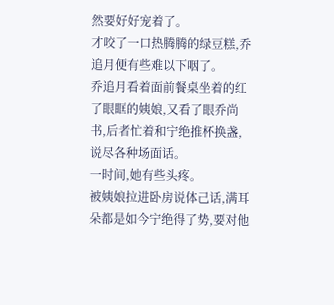然要好好宠着了。
才咬了一口热腾腾的绿豆糕,乔追月便有些难以下咽了。
乔追月看着面前餐桌坐着的红了眼眶的姨娘,又看了眼乔尚书,后者忙着和宁绝推杯换盏,说尽各种场面话。
一时间,她有些头疼。
被姨娘拉进卧房说体己话,满耳朵都是如今宁绝得了势,要对他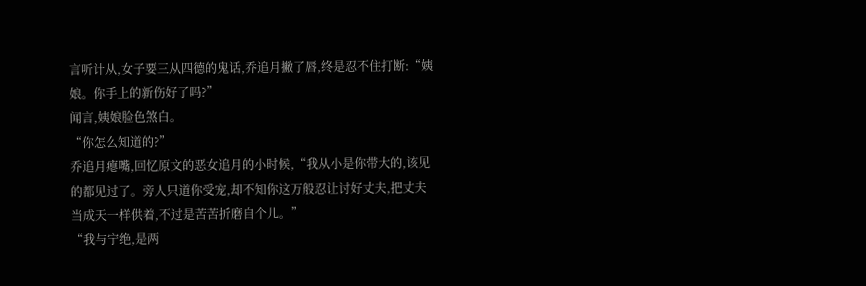言听计从,女子要三从四德的鬼话,乔追月撇了唇,终是忍不住打断:“姨娘。你手上的新伤好了吗?”
闻言,姨娘脸色煞白。
“你怎么知道的?”
乔追月瘪嘴,回忆原文的恶女追月的小时候,“我从小是你带大的,该见的都见过了。旁人只道你受宠,却不知你这万般忍让讨好丈夫,把丈夫当成天一样供着,不过是苦苦折磨自个儿。”
“我与宁绝,是两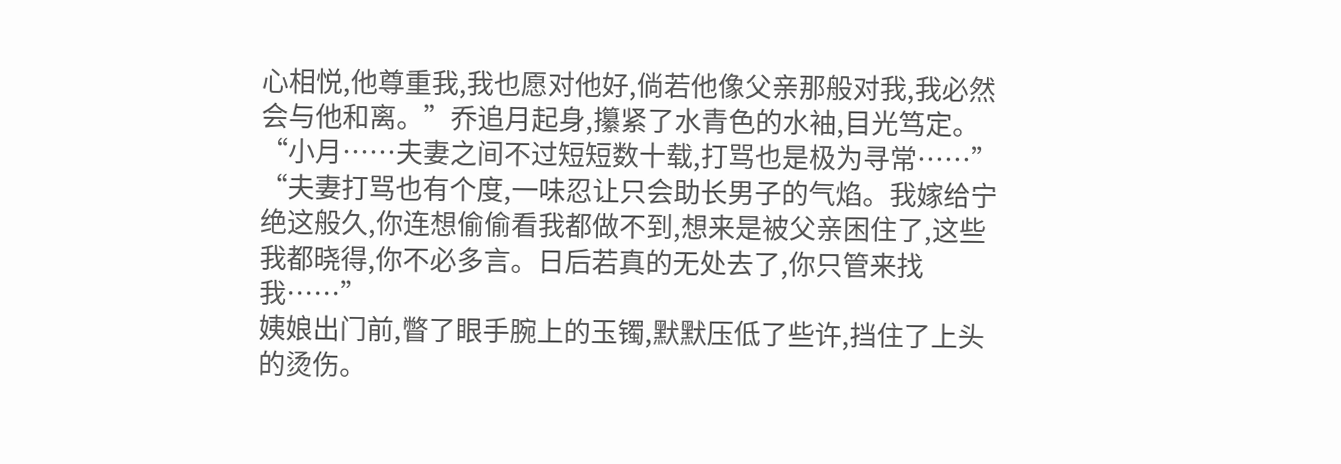心相悦,他尊重我,我也愿对他好,倘若他像父亲那般对我,我必然会与他和离。”乔追月起身,攥紧了水青色的水袖,目光笃定。
“小月……夫妻之间不过短短数十载,打骂也是极为寻常……”
“夫妻打骂也有个度,一味忍让只会助长男子的气焰。我嫁给宁绝这般久,你连想偷偷看我都做不到,想来是被父亲困住了,这些我都晓得,你不必多言。日后若真的无处去了,你只管来找我……”
姨娘出门前,瞥了眼手腕上的玉镯,默默压低了些许,挡住了上头的烫伤。